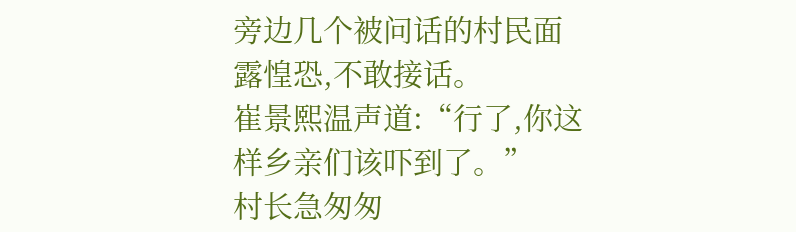旁边几个被问话的村民面露惶恐,不敢接话。
崔景熙温声道:“行了,你这样乡亲们该吓到了。”
村长急匆匆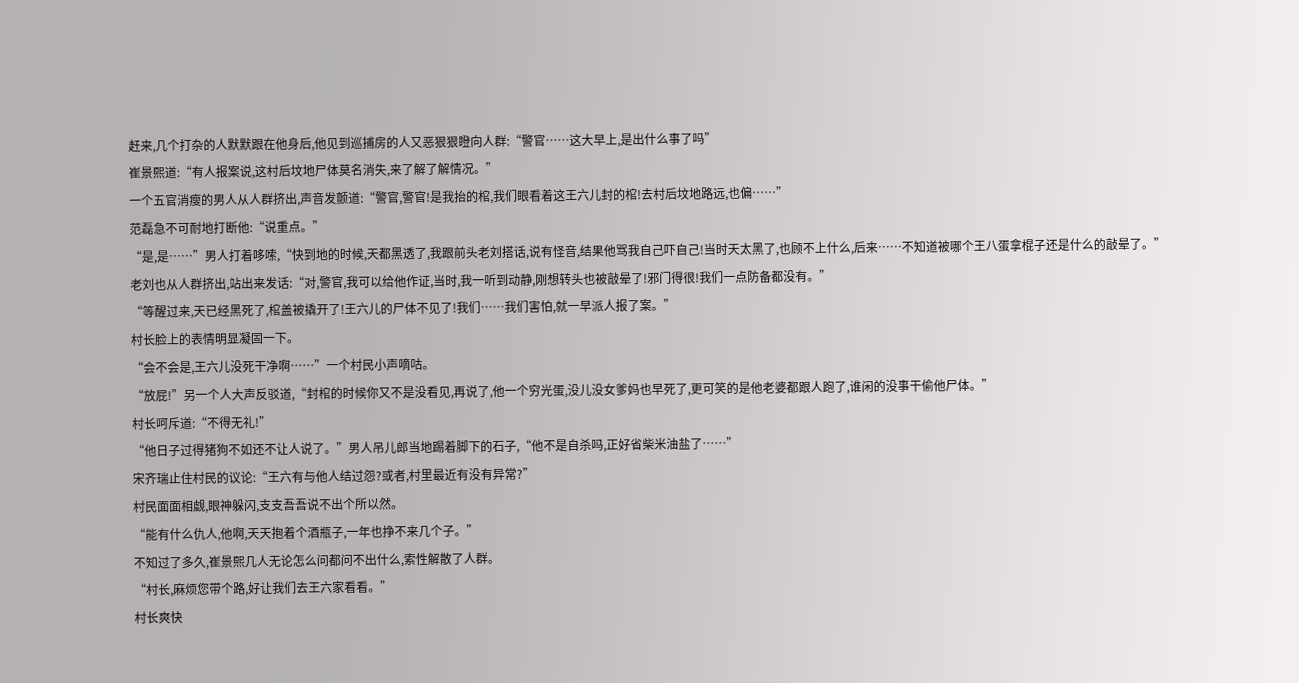赶来,几个打杂的人默默跟在他身后,他见到巡捕房的人又恶狠狠瞪向人群:“警官……这大早上,是出什么事了吗”
崔景熙道:“有人报案说,这村后坟地尸体莫名消失,来了解了解情况。”
一个五官消瘦的男人从人群挤出,声音发颤道:“警官,警官!是我抬的棺,我们眼看着这王六儿封的棺!去村后坟地路远,也偏……”
范磊急不可耐地打断他:“说重点。”
“是,是……”男人打着哆嗦,“快到地的时候,天都黑透了,我跟前头老刘搭话,说有怪音,结果他骂我自己吓自己!当时天太黑了,也顾不上什么,后来……不知道被哪个王八蛋拿棍子还是什么的敲晕了。”
老刘也从人群挤出,站出来发话:“对,警官,我可以给他作证,当时,我一听到动静,刚想转头也被敲晕了!邪门得很!我们一点防备都没有。”
“等醒过来,天已经黑死了,棺盖被撬开了!王六儿的尸体不见了!我们……我们害怕,就一早派人报了案。”
村长脸上的表情明显凝固一下。
“会不会是,王六儿没死干净啊……”一个村民小声嘀咕。
“放屁!”另一个人大声反驳道,“封棺的时候你又不是没看见,再说了,他一个穷光蛋,没儿没女爹妈也早死了,更可笑的是他老婆都跟人跑了,谁闲的没事干偷他尸体。”
村长呵斥道:“不得无礼!”
“他日子过得猪狗不如还不让人说了。”男人吊儿郎当地踢着脚下的石子,“他不是自杀吗,正好省柴米油盐了……”
宋齐瑞止住村民的议论:“王六有与他人结过怨?或者,村里最近有没有异常?”
村民面面相觑,眼神躲闪,支支吾吾说不出个所以然。
“能有什么仇人,他啊,天天抱着个酒瓶子,一年也挣不来几个子。”
不知过了多久,崔景熙几人无论怎么问都问不出什么,索性解散了人群。
“村长,麻烦您带个路,好让我们去王六家看看。”
村长爽快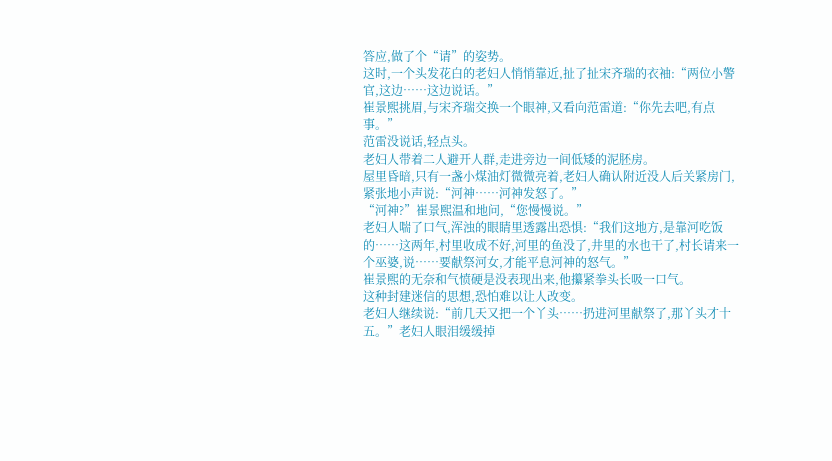答应,做了个“请”的姿势。
这时,一个头发花白的老妇人悄悄靠近,扯了扯宋齐瑞的衣袖:“两位小警官,这边……这边说话。”
崔景熙挑眉,与宋齐瑞交换一个眼神,又看向范雷道:“你先去吧,有点事。”
范雷没说话,轻点头。
老妇人带着二人避开人群,走进旁边一间低矮的泥胚房。
屋里昏暗,只有一盏小煤油灯微微亮着,老妇人确认附近没人后关紧房门,紧张地小声说:“河神……河神发怒了。”
“河神?”崔景熙温和地问,“您慢慢说。”
老妇人喘了口气,浑浊的眼睛里透露出恐惧:“我们这地方,是靠河吃饭的……这两年,村里收成不好,河里的鱼没了,井里的水也干了,村长请来一个巫婆,说……要献祭河女,才能平息河神的怒气。”
崔景熙的无奈和气愤硬是没表现出来,他攥紧拳头长吸一口气。
这种封建迷信的思想,恐怕难以让人改变。
老妇人继续说:“前几天又把一个丫头……扔进河里献祭了,那丫头才十五。”老妇人眼泪缓缓掉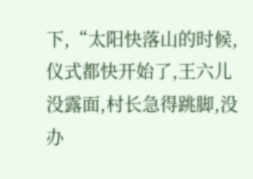下,“太阳快落山的时候,仪式都快开始了,王六儿没露面,村长急得跳脚,没办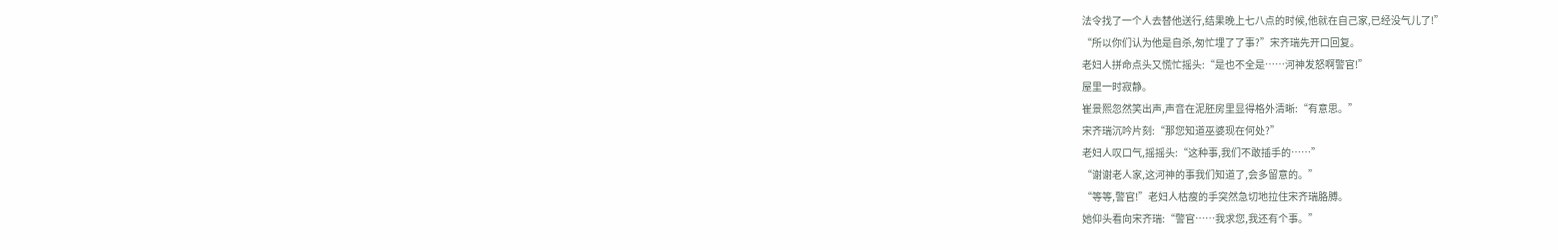法令找了一个人去替他送行,结果晚上七八点的时候,他就在自己家,已经没气儿了!”
“所以你们认为他是自杀,匆忙埋了了事?”宋齐瑞先开口回复。
老妇人拼命点头又慌忙摇头:“是也不全是……河神发怒啊警官!”
屋里一时寂静。
崔景熙忽然笑出声,声音在泥胚房里显得格外清晰:“有意思。”
宋齐瑞沉吟片刻:“那您知道巫婆现在何处?”
老妇人叹口气,摇摇头:“这种事,我们不敢插手的……”
“谢谢老人家,这河神的事我们知道了,会多留意的。”
“等等,警官!”老妇人枯瘦的手突然急切地拉住宋齐瑞胳膊。
她仰头看向宋齐瑞:“警官……我求您,我还有个事。”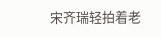宋齐瑞轻拍着老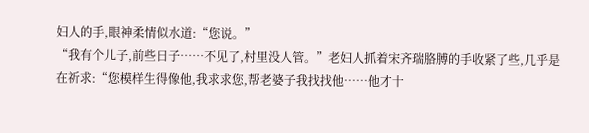妇人的手,眼神柔情似水道:“您说。”
“我有个儿子,前些日子……不见了,村里没人管。”老妇人抓着宋齐瑞胳膊的手收紧了些,几乎是在祈求:“您模样生得像他,我求求您,帮老婆子我找找他……他才十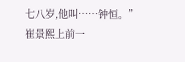七八岁,他叫……钟恒。”
崔景熙上前一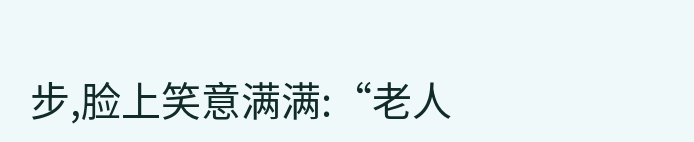步,脸上笑意满满:“老人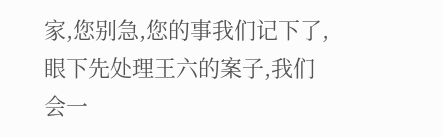家,您别急,您的事我们记下了,眼下先处理王六的案子,我们会一